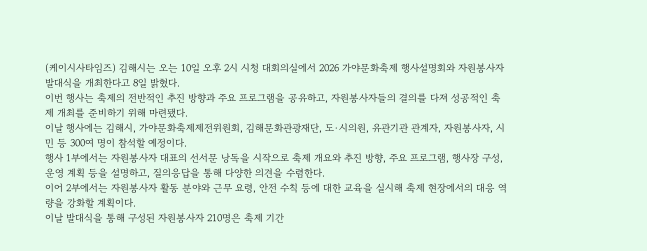(케이시사타임즈) 김해시는 오는 10일 오후 2시 시청 대회의실에서 2026 가야문화축제 행사설명회와 자원봉사자 발대식을 개최한다고 8일 밝혔다.
이번 행사는 축제의 전반적인 추진 방향과 주요 프로그램을 공유하고, 자원봉사자들의 결의를 다져 성공적인 축제 개최를 준비하기 위해 마련됐다.
이날 행사에는 김해시, 가야문화축제제전위원회, 김해문화관광재단, 도·시의원, 유관기관 관계자, 자원봉사자, 시민 등 300여 명이 참석할 예정이다.
행사 1부에서는 자원봉사자 대표의 선서문 낭독을 시작으로 축제 개요와 추진 방향, 주요 프로그램, 행사장 구성, 운영 계획 등을 설명하고, 질의응답을 통해 다양한 의견을 수렴한다.
이어 2부에서는 자원봉사자 활동 분야와 근무 요령, 안전 수칙 등에 대한 교육을 실시해 축제 현장에서의 대응 역량을 강화할 계획이다.
이날 발대식을 통해 구성된 자원봉사자 210명은 축제 기간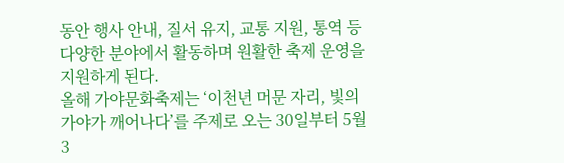동안 행사 안내, 질서 유지, 교통 지원, 통역 등 다양한 분야에서 활동하며 원활한 축제 운영을 지원하게 된다.
올해 가야문화축제는 ‘이천년 머문 자리, 빛의 가야가 깨어나다’를 주제로 오는 30일부터 5월 3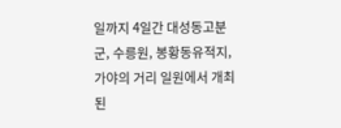일까지 4일간 대성동고분군, 수릉원, 봉황동유적지, 가야의 거리 일원에서 개최된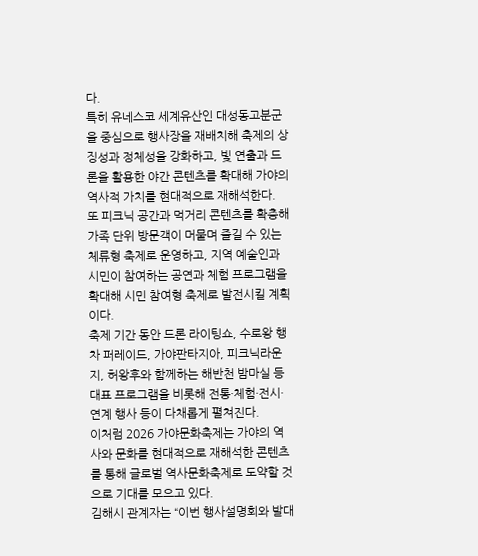다.
특히 유네스코 세계유산인 대성동고분군을 중심으로 행사장을 재배치해 축제의 상징성과 정체성을 강화하고, 빛 연출과 드론을 활용한 야간 콘텐츠를 확대해 가야의 역사적 가치를 현대적으로 재해석한다.
또 피크닉 공간과 먹거리 콘텐츠를 확충해 가족 단위 방문객이 머물며 즐길 수 있는 체류형 축제로 운영하고, 지역 예술인과 시민이 참여하는 공연과 체험 프로그램을 확대해 시민 참여형 축제로 발전시킬 계획이다.
축제 기간 동안 드론 라이팅쇼, 수로왕 행차 퍼레이드, 가야판타지아, 피크닉라운지, 허왕후와 함께하는 해반천 밤마실 등 대표 프로그램을 비롯해 전통·체험·전시·연계 행사 등이 다채롭게 펼쳐진다.
이처럼 2026 가야문화축제는 가야의 역사와 문화를 현대적으로 재해석한 콘텐츠를 통해 글로벌 역사문화축제로 도약할 것으로 기대를 모으고 있다.
김해시 관계자는 “이번 행사설명회와 발대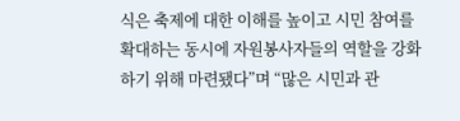식은 축제에 대한 이해를 높이고 시민 참여를 확대하는 동시에 자원봉사자들의 역할을 강화하기 위해 마련됐다”며 “많은 시민과 관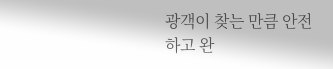광객이 찾는 만큼 안전하고 완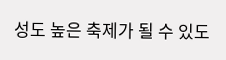성도 높은 축제가 될 수 있도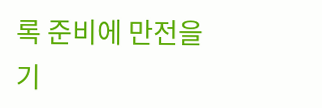록 준비에 만전을 기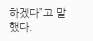하겠다”고 말했다.